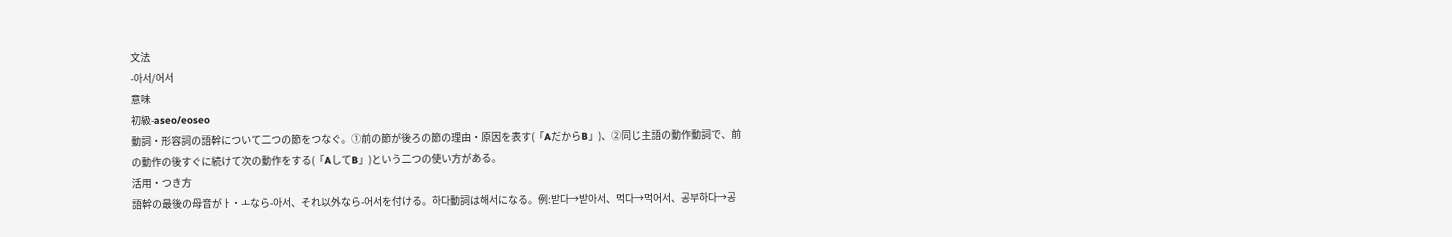文法
-아서/어서
意味
初級-aseo/eoseo
動詞・形容詞の語幹について二つの節をつなぐ。①前の節が後ろの節の理由・原因を表す(「AだからB」)、②同じ主語の動作動詞で、前の動作の後すぐに続けて次の動作をする(「AしてB」)という二つの使い方がある。
活用・つき方
語幹の最後の母音がㅏ・ㅗなら-아서、それ以外なら-어서を付ける。하다動詞は해서になる。例:받다→받아서、먹다→먹어서、공부하다→공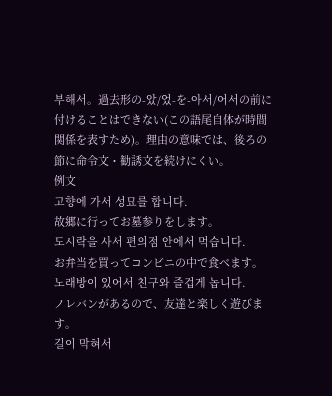부해서。過去形の-았/었-を-아서/어서の前に付けることはできない(この語尾自体が時間関係を表すため)。理由の意味では、後ろの節に命令文・勧誘文を続けにくい。
例文
고향에 가서 성묘를 합니다.
故郷に行ってお墓参りをします。
도시락을 사서 편의점 안에서 먹습니다.
お弁当を買ってコンビニの中で食べます。
노래방이 있어서 친구와 즐겁게 놉니다.
ノレバンがあるので、友達と楽しく遊びます。
길이 막혀서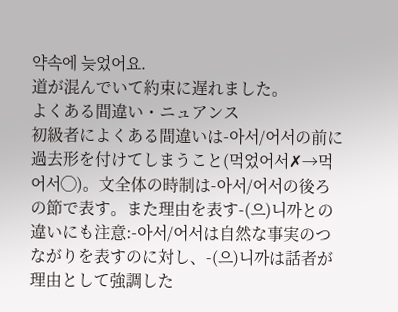약속에 늦었어요.
道が混んでいて約束に遅れました。
よくある間違い・ニュアンス
初級者によくある間違いは-아서/어서の前に過去形を付けてしまうこと(먹었어서✗→먹어서◯)。文全体の時制は-아서/어서の後ろの節で表す。また理由を表す-(으)니까との違いにも注意:-아서/어서は自然な事実のつながりを表すのに対し、-(으)니까は話者が理由として強調した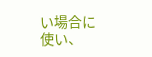い場合に使い、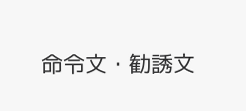命令文・勧誘文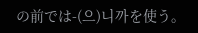の前では-(으)니까を使う。